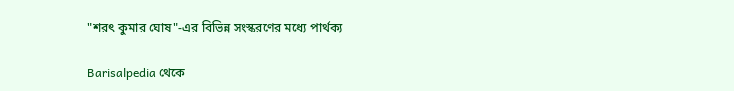"শরৎ কুমার ঘোষ"-এর বিভিন্ন সংস্করণের মধ্যে পার্থক্য

Barisalpedia থেকে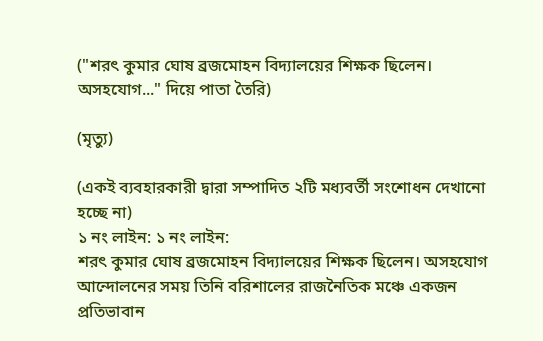("শরৎ কুমার ঘোষ ব্রজমোহন বিদ্যালয়ের শিক্ষক ছিলেন। অসহযোগ..." দিয়ে পাতা তৈরি)

(মৃত্যু)

(একই ব্যবহারকারী দ্বারা সম্পাদিত ২টি মধ্যবর্তী সংশোধন দেখানো হচ্ছে না)
১ নং লাইন: ১ নং লাইন:
শরৎ কুমার ঘোষ ব্রজমোহন বিদ্যালয়ের শিক্ষক ছিলেন। অসহযোগ আন্দোলনের সময় তিনি বরিশালের রাজনৈতিক মঞ্চে একজন প্রতিভাবান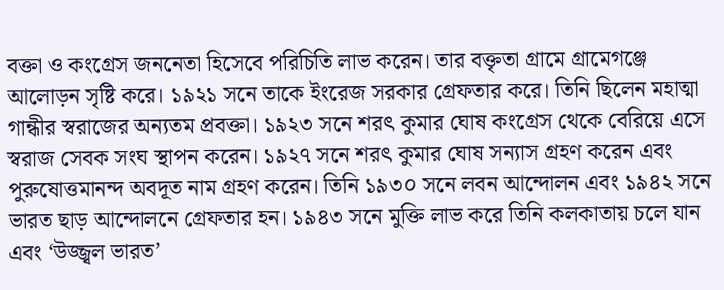বক্তা ও কংগ্রেস জননেতা হিসেবে পরিচিতি লাভ করেন। তার বক্তৃতা গ্রামে গ্রামেগঞ্জে আলোড়ন সৃষ্টি করে। ১৯২১ সনে তাকে ইংরেজ সরকার গ্রেফতার করে। তিনি ছিলেন মহাত্মা গান্ধীর স্বরাজের অন্যতম প্রবক্তা। ১৯২৩ সনে শরৎ কুমার ঘোষ কংগ্রেস থেকে বেরিয়ে এসে স্বরাজ সেবক সংঘ স্থাপন করেন। ১৯২৭ সনে শরৎ কুমার ঘোষ সন্যাস গ্রহণ করেন এবং পুরুষোত্তমানন্দ অবদূত নাম গ্রহণ করেন। তিনি ১৯৩০ সনে লবন আন্দোলন এবং ১৯৪২ সনে ভারত ছাড় আন্দোলনে গ্রেফতার হন। ১৯৪৩ সনে মুক্তি লাভ করে তিনি কলকাতায় চলে যান এবং ‘উজ্জ্বল ভারত’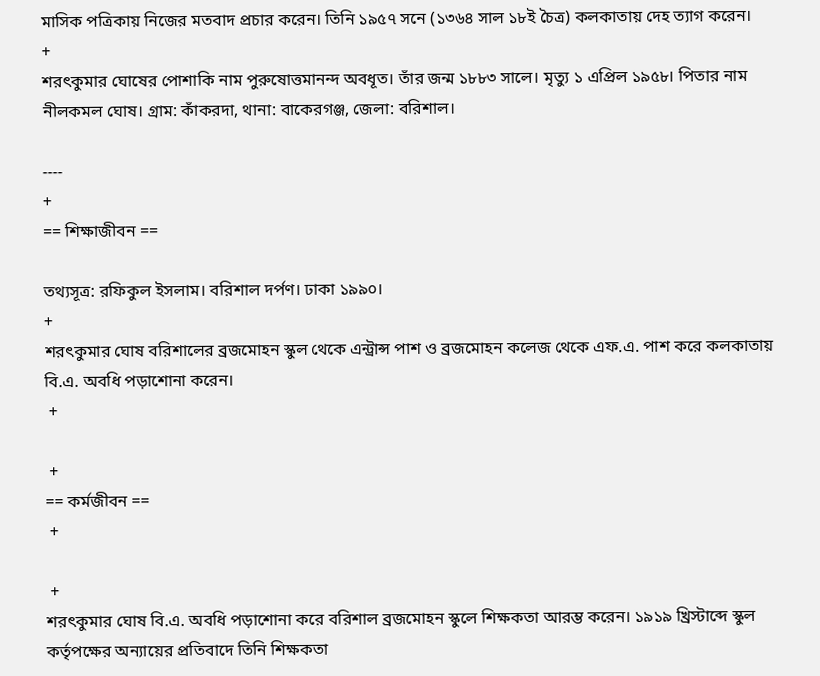মাসিক পত্রিকায় নিজের মতবাদ প্রচার করেন। তিনি ১৯৫৭ সনে (১৩৬৪ সাল ১৮ই চৈত্র) কলকাতায় দেহ ত্যাগ করেন।
+
শরৎকুমার ঘোষের পোশাকি নাম পুরুষোত্তমানন্দ অবধূত। তাঁর জন্ম ১৮৮৩ সালে। মৃত্যু ১ এপ্রিল ১৯৫৮। পিতার নাম নীলকমল ঘোষ। গ্রাম: কাঁকরদা, থানা: বাকেরগঞ্জ, জেলা: বরিশাল।

----
+
== শিক্ষাজীবন ==

তথ্যসূত্র: রফিকুল ইসলাম। বরিশাল দর্পণ। ঢাকা ১৯৯০।
+
শরৎকুমার ঘোষ বরিশালের ব্রজমোহন স্কুল থেকে এন্ট্রান্স পাশ ও ব্রজমোহন কলেজ থেকে এফ.এ. পাশ করে কলকাতায় বি.এ. অবধি পড়াশোনা করেন।
 +

 +
== কর্মজীবন ==
 +

 +
শরৎকুমার ঘোষ বি.এ. অবধি পড়াশোনা করে বরিশাল ব্রজমোহন স্কুলে শিক্ষকতা আরম্ভ করেন। ১৯১৯ খ্রিস্টাব্দে স্কুল কর্তৃপক্ষের অন্যায়ের প্রতিবাদে তিনি শিক্ষকতা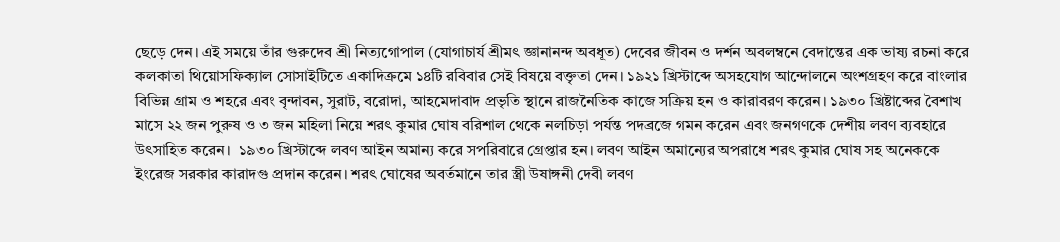ছেড়ে দেন। এই সময়ে তাঁর গুরুদেব শ্রী নিত্যগোপাল (যোগাচার্য শ্রীমৎ জ্ঞানানন্দ অবধূত) দেবের জীবন ও দর্শন অবলম্বনে বেদান্তের এক ভাষ্য রচনা করে কলকাতা থিয়োসফিক্যাল সোসাইটিতে একাদিক্রমে ১৪টি রবিবার সেই বিষয়ে বক্তৃতা দেন। ১৯২১ খ্রিস্টাব্দে অসহযোগ আন্দোলনে অংশগ্রহণ করে বাংলার বিভিন্ন গ্রাম ও শহরে এবং বৃন্দাবন, সুরাট, বরোদা, আহমেদাবাদ প্রভৃতি স্থানে রাজনৈতিক কাজে সক্রিয় হন ও কারাবরণ করেন। ১৯৩০ খ্রিষ্টাব্দের বৈশাখ মাসে ২২ জন পুরুষ ও ৩ জন মহিলা নিয়ে শরৎ কুমার ঘোষ বরিশাল থেকে নলচিড়া পর্যন্ত পদব্রজে গমন করেন এবং জনগণকে দেশীয় লবণ ব্যবহারে উৎসাহিত করেন।  ১৯৩০ খ্রিস্টাব্দে লবণ আইন অমান্য করে সপরিবারে গ্রেপ্তার হন। লবণ আইন অমান্যের অপরাধে শরৎ কুমার ঘোষ সহ অনেককে ইংরেজ সরকার কারাদগু প্রদান করেন। শরৎ ঘোষের অবর্তমানে তার স্ত্রী উষাঙ্গনী দেবী লবণ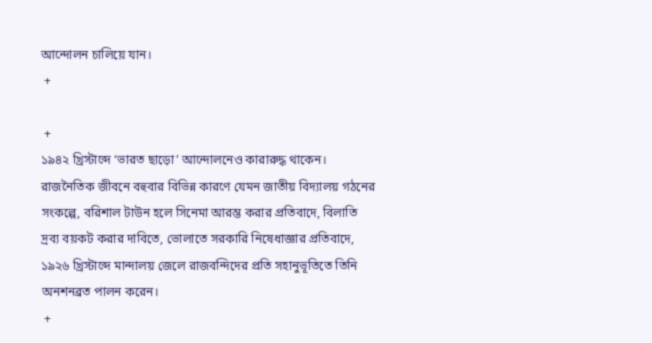আন্দোলন চালিয়ে যান।
 +

 +
১৯৪২ খ্রিস্টাব্দে ‘ভারত ছাড়ো’ আন্দোলনেও কারারুদ্ধ থাকেন। রাজনৈতিক জীবনে বহুবার বিভিন্ন কারণে যেমন জাতীয় বিদ্যালয় গঠনের সংকল্পে, বরিশাল টাউন হলে সিনেমা আরম্ভ করার প্রতিবাদে, বিলাতি দ্রব্য বয়কট করার দাবিতে, ভোলাতে সরকারি নিষেধাজ্ঞার প্রতিবাদে, ১৯২৬ খ্রিস্টাব্দে মান্দালয় জেলে রাজবন্দিদের প্রতি সহানুভূতিতে তিনি অনশনব্রত পালন করেন।
 +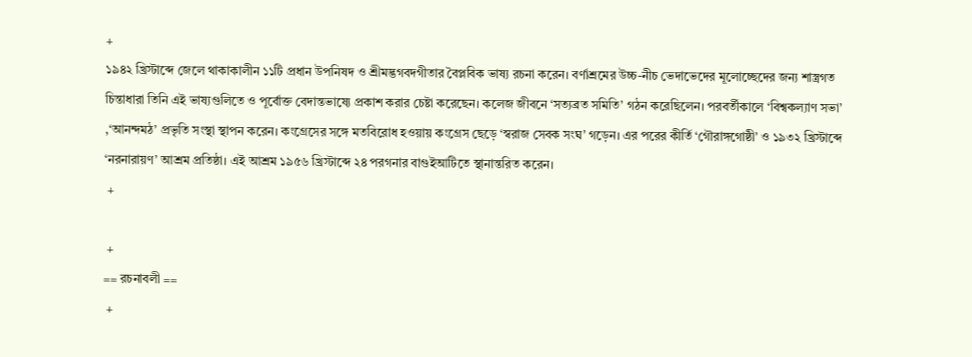+
১৯৪২ খ্রিস্টাব্দে জেলে থাকাকালীন ১১টি প্রধান উপনিষদ ও শ্রীমদ্ভগবদগীতার বৈপ্লবিক ভাষ্য রচনা করেন। বর্ণাশ্রমের উচ্চ-নীচ ভেদাভেদের মূলোচ্ছেদের জন্য শাস্ত্রগত চিন্তাধারা তিনি এই ভাষ্যগুলিতে ও পূর্বোক্ত বেদান্তভাষ্যে প্রকাশ করার চেষ্টা করেছেন। কলেজ জীবনে ‘সত্যব্রত সমিতি’ গঠন করেছিলেন। পরবর্তীকালে ‘বিশ্বকল্যাণ সভা’ ,‘আনন্দমঠ’ প্রভৃতি সংস্থা স্থাপন করেন। কংগ্রেসের সঙ্গে মতবিরোধ হওয়ায় কংগ্রেস ছেড়ে ‘স্বরাজ সেবক সংঘ’ গড়েন। এর পরের কীর্তি ‘গৌরাঙ্গগোষ্ঠী’ ও ১৯৩২ খ্রিস্টাব্দে ‘নরনারায়ণ’ আশ্রম প্রতিষ্ঠা। এই আশ্রম ১৯৫৬ খ্রিস্টাব্দে ২৪ পরগনার বাগুইআটিতে স্থানান্তরিত করেন।
 +

 +
== রচনাবলী ==
 +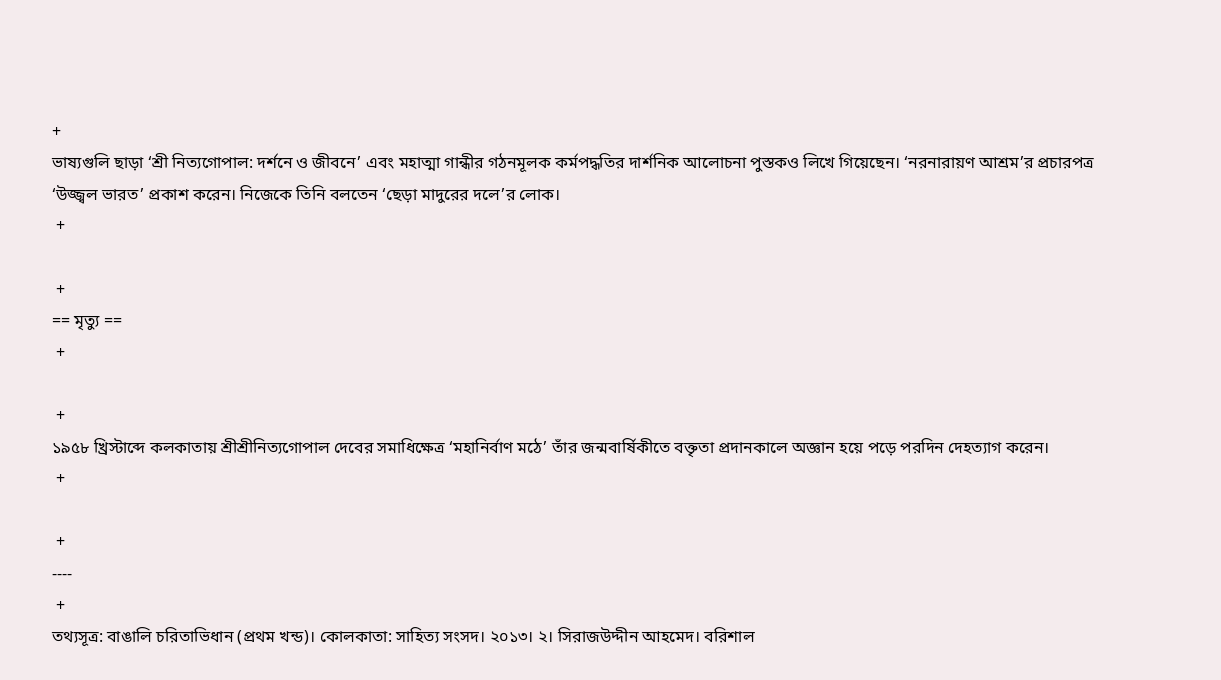+
ভাষ্যগুলি ছাড়া ‘শ্রী নিত্যগোপাল: দর্শনে ও জীবনে’ এবং মহাত্মা গান্ধীর গঠনমূলক কর্মপদ্ধতির দার্শনিক আলোচনা পুস্তকও লিখে গিয়েছেন। ‘নরনারায়ণ আশ্রম’র প্রচারপত্র ‘উজ্জ্বল ভারত’ প্রকাশ করেন। নিজেকে তিনি বলতেন ‘ছেড়া মাদুরের দলে’র লোক।
 +

 +
== মৃত্যু ==
 +

 +
১৯৫৮ খ্রিস্টাব্দে কলকাতায় শ্রীশ্রীনিত্যগোপাল দেবের সমাধিক্ষেত্র ‘মহানির্বাণ মঠে’ তাঁর জন্মবার্ষিকীতে বক্তৃতা প্রদানকালে অজ্ঞান হয়ে পড়ে পরদিন দেহত্যাগ করেন।
 +

 +
----
 +
তথ্যসূত্র: বাঙালি চরিতাভিধান (প্রথম খন্ড)। কোলকাতা: সাহিত্য সংসদ। ২০১৩। ২। সিরাজউদ্দীন আহমেদ। বরিশাল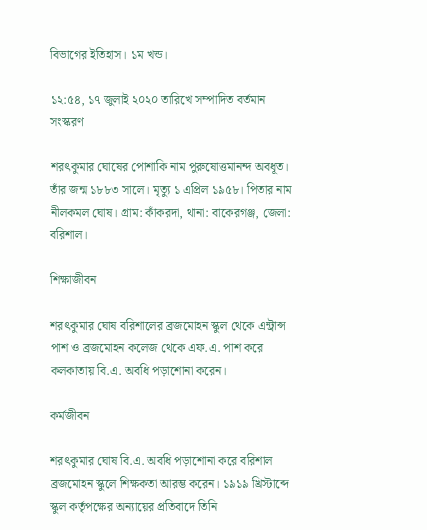বিভাগের ইতিহাস। ১ম খন্ড।

১২:৫৪, ১৭ জুলাই ২০২০ তারিখে সম্পাদিত বর্তমান সংস্করণ

শরৎকুমার ঘোষের পোশাকি নাম পুরুষোত্তমানন্দ অবধূত। তাঁর জন্ম ১৮৮৩ সালে। মৃত্যু ১ এপ্রিল ১৯৫৮। পিতার নাম নীলকমল ঘোষ। গ্রাম: কাঁকরদা, থানা: বাকেরগঞ্জ, জেলা: বরিশাল।

শিক্ষাজীবন

শরৎকুমার ঘোষ বরিশালের ব্রজমোহন স্কুল থেকে এন্ট্রান্স পাশ ও ব্রজমোহন কলেজ থেকে এফ.এ. পাশ করে কলকাতায় বি.এ. অবধি পড়াশোনা করেন।

কর্মজীবন

শরৎকুমার ঘোষ বি.এ. অবধি পড়াশোনা করে বরিশাল ব্রজমোহন স্কুলে শিক্ষকতা আরম্ভ করেন। ১৯১৯ খ্রিস্টাব্দে স্কুল কর্তৃপক্ষের অন্যায়ের প্রতিবাদে তিনি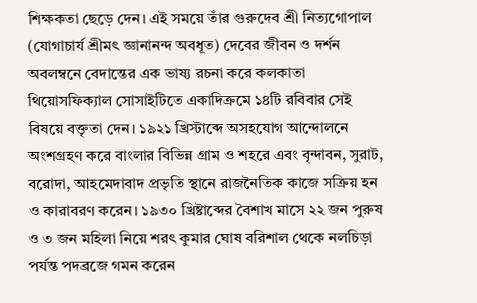শিক্ষকতা ছেড়ে দেন। এই সময়ে তাঁর গুরুদেব শ্রী নিত্যগোপাল (যোগাচার্য শ্রীমৎ জ্ঞানানন্দ অবধূত) দেবের জীবন ও দর্শন অবলম্বনে বেদান্তের এক ভাষ্য রচনা করে কলকাতা থিয়োসফিক্যাল সোসাইটিতে একাদিক্রমে ১৪টি রবিবার সেই বিষয়ে বক্তৃতা দেন। ১৯২১ খ্রিস্টাব্দে অসহযোগ আন্দোলনে অংশগ্রহণ করে বাংলার বিভিন্ন গ্রাম ও শহরে এবং বৃন্দাবন, সুরাট, বরোদা, আহমেদাবাদ প্রভৃতি স্থানে রাজনৈতিক কাজে সক্রিয় হন ও কারাবরণ করেন। ১৯৩০ খ্রিষ্টাব্দের বৈশাখ মাসে ২২ জন পুরুষ ও ৩ জন মহিলা নিয়ে শরৎ কুমার ঘোষ বরিশাল থেকে নলচিড়া পর্যন্ত পদব্রজে গমন করেন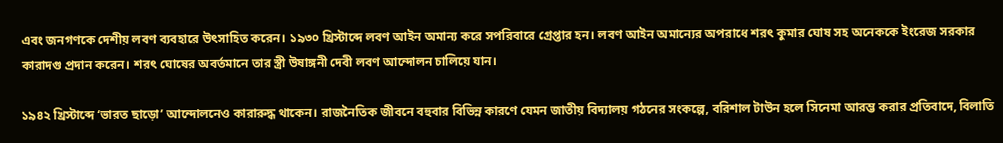এবং জনগণকে দেশীয় লবণ ব্যবহারে উৎসাহিত করেন। ১৯৩০ খ্রিস্টাব্দে লবণ আইন অমান্য করে সপরিবারে গ্রেপ্তার হন। লবণ আইন অমান্যের অপরাধে শরৎ কুমার ঘোষ সহ অনেককে ইংরেজ সরকার কারাদগু প্রদান করেন। শরৎ ঘোষের অবর্তমানে তার স্ত্রী উষাঙ্গনী দেবী লবণ আন্দোলন চালিয়ে যান।

১৯৪২ খ্রিস্টাব্দে ‘ভারত ছাড়ো’ আন্দোলনেও কারারুদ্ধ থাকেন। রাজনৈতিক জীবনে বহুবার বিভিন্ন কারণে যেমন জাতীয় বিদ্যালয় গঠনের সংকল্পে, বরিশাল টাউন হলে সিনেমা আরম্ভ করার প্রতিবাদে, বিলাতি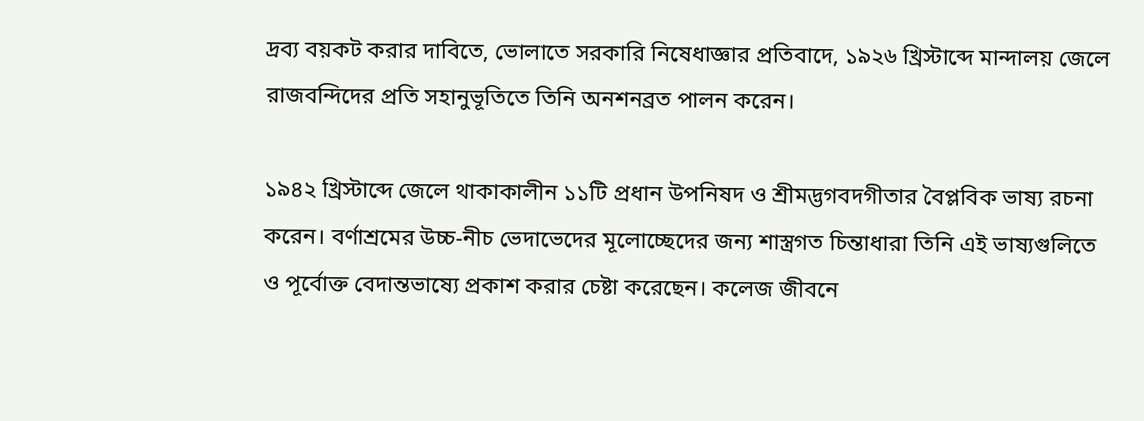দ্রব্য বয়কট করার দাবিতে, ভোলাতে সরকারি নিষেধাজ্ঞার প্রতিবাদে, ১৯২৬ খ্রিস্টাব্দে মান্দালয় জেলে রাজবন্দিদের প্রতি সহানুভূতিতে তিনি অনশনব্রত পালন করেন।

১৯৪২ খ্রিস্টাব্দে জেলে থাকাকালীন ১১টি প্রধান উপনিষদ ও শ্রীমদ্ভগবদগীতার বৈপ্লবিক ভাষ্য রচনা করেন। বর্ণাশ্রমের উচ্চ-নীচ ভেদাভেদের মূলোচ্ছেদের জন্য শাস্ত্রগত চিন্তাধারা তিনি এই ভাষ্যগুলিতে ও পূর্বোক্ত বেদান্তভাষ্যে প্রকাশ করার চেষ্টা করেছেন। কলেজ জীবনে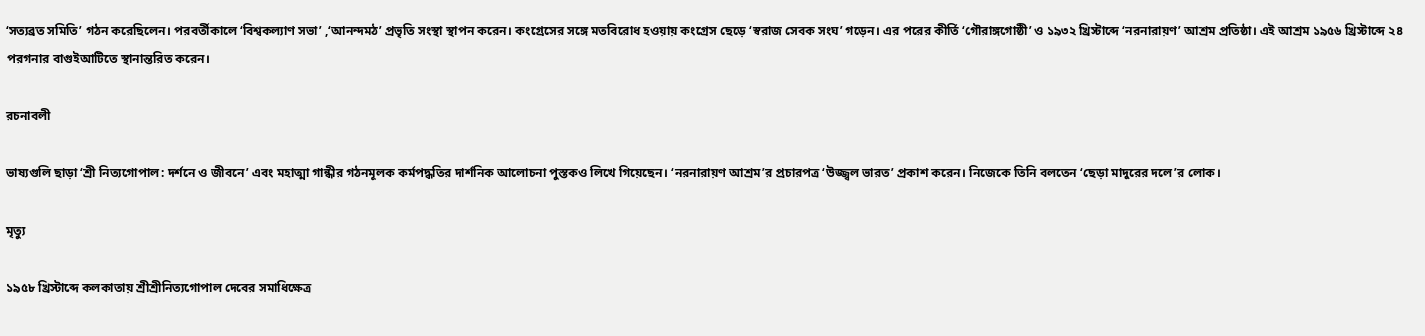‘সত্যব্রত সমিতি’ গঠন করেছিলেন। পরবর্তীকালে ‘বিশ্বকল্যাণ সভা’ ,‘আনন্দমঠ’ প্রভৃতি সংস্থা স্থাপন করেন। কংগ্রেসের সঙ্গে মতবিরোধ হওয়ায় কংগ্রেস ছেড়ে ‘স্বরাজ সেবক সংঘ’ গড়েন। এর পরের কীর্তি ‘গৌরাঙ্গগোষ্ঠী’ ও ১৯৩২ খ্রিস্টাব্দে ‘নরনারায়ণ’ আশ্রম প্রতিষ্ঠা। এই আশ্রম ১৯৫৬ খ্রিস্টাব্দে ২৪ পরগনার বাগুইআটিতে স্থানান্তরিত করেন।

রচনাবলী

ভাষ্যগুলি ছাড়া ‘শ্রী নিত্যগোপাল: দর্শনে ও জীবনে’ এবং মহাত্মা গান্ধীর গঠনমূলক কর্মপদ্ধতির দার্শনিক আলোচনা পুস্তকও লিখে গিয়েছেন। ‘নরনারায়ণ আশ্রম’র প্রচারপত্র ‘উজ্জ্বল ভারত’ প্রকাশ করেন। নিজেকে তিনি বলতেন ‘ছেড়া মাদুরের দলে’র লোক।

মৃত্যু

১৯৫৮ খ্রিস্টাব্দে কলকাতায় শ্রীশ্রীনিত্যগোপাল দেবের সমাধিক্ষেত্র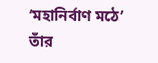‘মহানির্বাণ মঠে’ তাঁর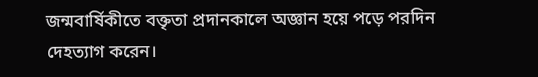জন্মবার্ষিকীতে বক্তৃতা প্রদানকালে অজ্ঞান হয়ে পড়ে পরদিন দেহত্যাগ করেন।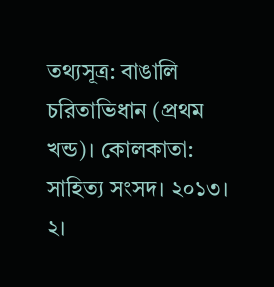তথ্যসূত্র: বাঙালি চরিতাভিধান (প্রথম খন্ড)। কোলকাতা: সাহিত্য সংসদ। ২০১৩। ২।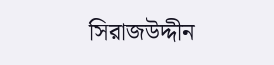সিরাজউদ্দীন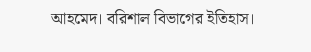আহমেদ। বরিশাল বিভাগের ইতিহাস।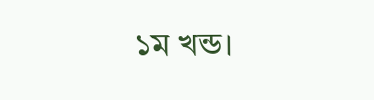১ম খন্ড।